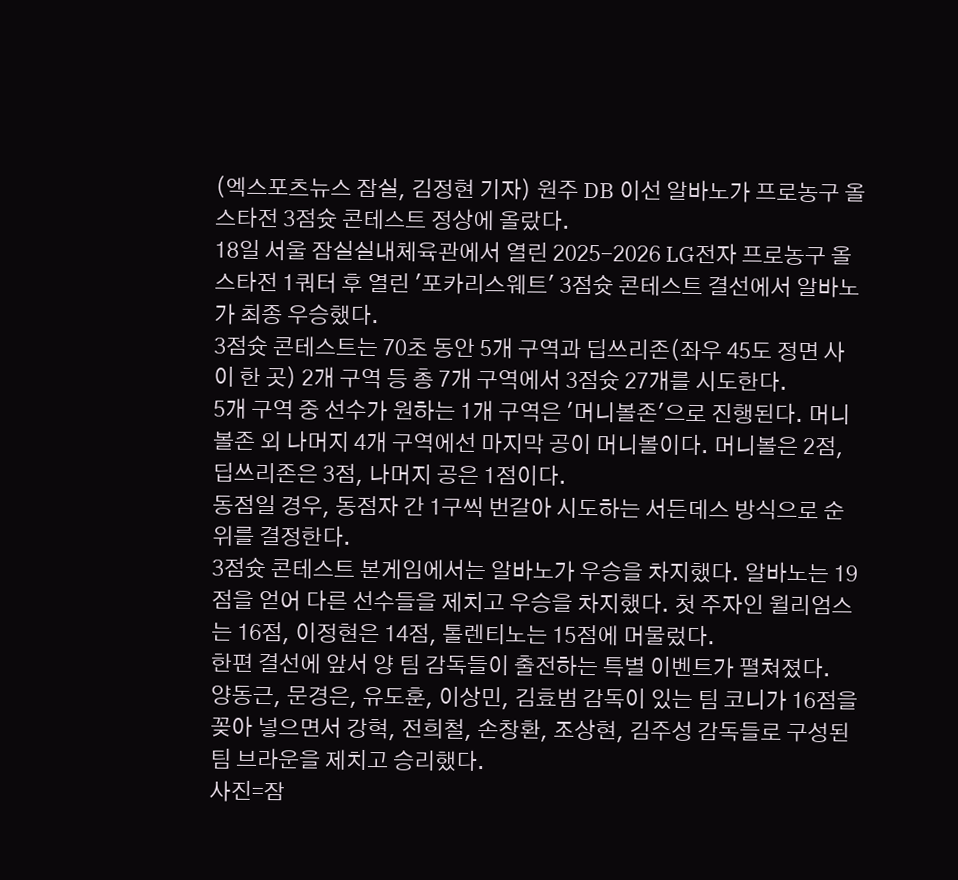(엑스포츠뉴스 잠실, 김정현 기자) 원주 DB 이선 알바노가 프로농구 올스타전 3점슛 콘테스트 정상에 올랐다.
18일 서울 잠실실내체육관에서 열린 2025-2026 LG전자 프로농구 올스타전 1쿼터 후 열린 '포카리스웨트' 3점슛 콘테스트 결선에서 알바노가 최종 우승했다.
3점슛 콘테스트는 70초 동안 5개 구역과 딥쓰리존(좌우 45도 정면 사이 한 곳) 2개 구역 등 총 7개 구역에서 3점슛 27개를 시도한다.
5개 구역 중 선수가 원하는 1개 구역은 '머니볼존'으로 진행된다. 머니볼존 외 나머지 4개 구역에선 마지막 공이 머니볼이다. 머니볼은 2점, 딥쓰리존은 3점, 나머지 공은 1점이다.
동점일 경우, 동점자 간 1구씩 번갈아 시도하는 서든데스 방식으로 순위를 결정한다.
3점슛 콘테스트 본게임에서는 알바노가 우승을 차지했다. 알바노는 19점을 얻어 다른 선수들을 제치고 우승을 차지했다. 첫 주자인 윌리엄스는 16점, 이정현은 14점, 톨렌티노는 15점에 머물렀다.
한편 결선에 앞서 양 팀 감독들이 출전하는 특별 이벤트가 펼쳐졌다.
양동근, 문경은, 유도훈, 이상민, 김효범 감독이 있는 팀 코니가 16점을 꽂아 넣으면서 강혁, 전희철, 손창환, 조상현, 김주성 감독들로 구성된 팀 브라운을 제치고 승리했다.
사진=잠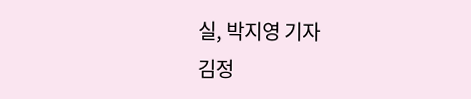실, 박지영 기자
김정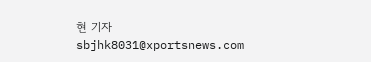현 기자 sbjhk8031@xportsnews.com